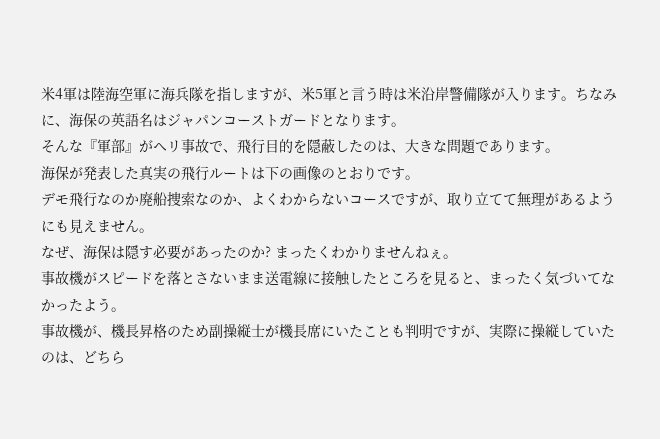米4軍は陸海空軍に海兵隊を指しますが、米5軍と言う時は米沿岸警備隊が入ります。ちなみに、海保の英語名はジャパンコーストガードとなります。
そんな『軍部』がヘリ事故で、飛行目的を隠蔽したのは、大きな問題であります。
海保が発表した真実の飛行ルートは下の画像のとおりです。
デモ飛行なのか廃船捜索なのか、よくわからないコースですが、取り立てて無理があるようにも見えません。
なぜ、海保は隠す必要があったのか? まったくわかりませんねぇ。
事故機がスピードを落とさないまま送電線に接触したところを見ると、まったく気づいてなかったよう。
事故機が、機長昇格のため副操縦士が機長席にいたことも判明ですが、実際に操縦していたのは、どちら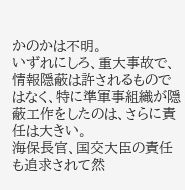かのかは不明。
いずれにしろ、重大事故で、情報隠蔽は許されるものではなく、特に準軍事組織が隠蔽工作をしたのは、さらに責任は大きい。
海保長官、国交大臣の責任も追求されて然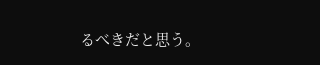るべきだと思う。